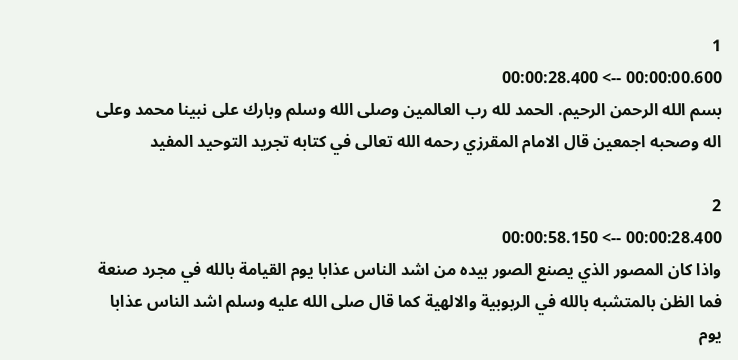1
00:00:00.600 --> 00:00:28.400
بسم الله الرحمن الرحيم. الحمد لله رب العالمين وصلى الله وسلم وبارك على نبينا محمد وعلى اله وصحبه اجمعين قال الامام المقرزي رحمه الله تعالى في كتابه تجريد التوحيد المفيد

2
00:00:28.400 --> 00:00:58.150
واذا كان المصور الذي يصنع الصور بيده من اشد الناس عذابا يوم القيامة بالله في مجرد صنعة فما الظن بالمتشبه بالله في الربوبية والالهية كما قال صلى الله عليه وسلم اشد الناس عذابا يوم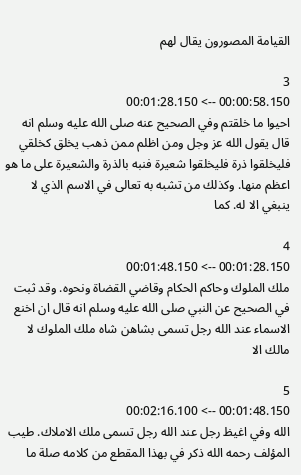القيامة المصورون يقال لهم

3
00:00:58.150 --> 00:01:28.150
احيوا ما خلقتم وفي الصحيح عنه صلى الله عليه وسلم انه قال يقول الله عز وجل ومن اظلم ممن ذهب يخلق كخلقي فليخلقوا ذرة فليخلقوا شعيرة فنبه بالذرة والشعيرة على ما هو اعظم منها. وكذلك من تشبه به تعالى في الاسم الذي لا ينبغي الا له. كما

4
00:01:28.150 --> 00:01:48.150
ملك الملوك وحاكم الحكام وقاضي القضاة ونحوه. وقد ثبت في الصحيح عن النبي صلى الله عليه وسلم انه قال ان اخنع الاسماء عند الله رجل تسمى بشاهن شاه ملك الملوك لا مالك الا

5
00:01:48.150 --> 00:02:16.100
الله وفي اغيظ رجل عند الله رجل تسمى ملك الاملاك. طيب المؤلف رحمه الله ذكر في بهذا المقطع من كلامه صلة ما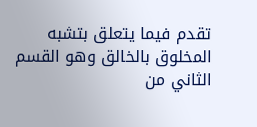تقدم فيما يتعلق بتشبه المخلوق بالخالق وهو القسم الثاني من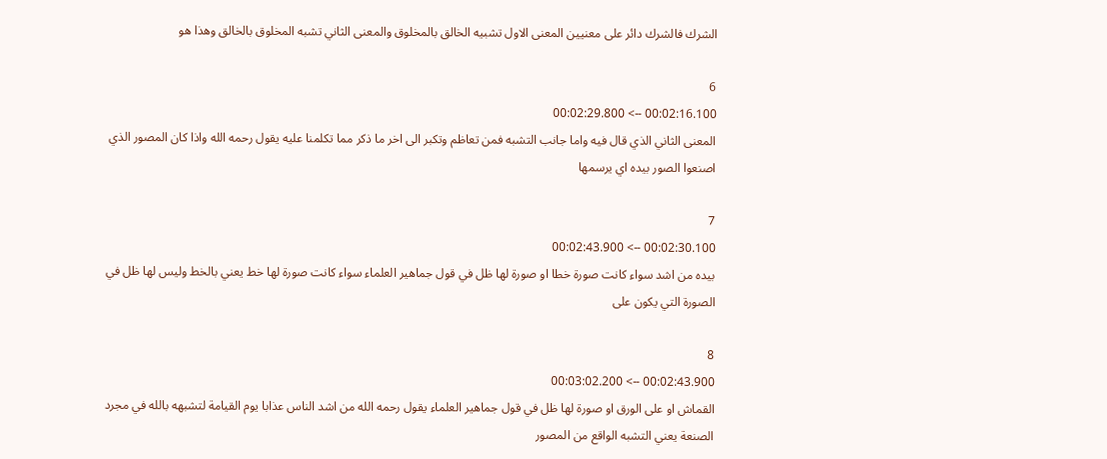الشرك فالشرك دائر على معنيين المعنى الاول تشبيه الخالق بالمخلوق والمعنى الثاني تشبه المخلوق بالخالق وهذا هو

6
00:02:16.100 --> 00:02:29.800
المعنى الثاني الذي قال فيه واما جانب التشبه فمن تعاظم وتكبر الى اخر ما ذكر مما تكلمنا عليه يقول رحمه الله واذا كان المصور الذي اصنعوا الصور بيده اي يرسمها

7
00:02:30.100 --> 00:02:43.900
بيده من اشد سواء كانت صورة خطا او صورة لها ظل في قول جماهير العلماء سواء كانت صورة لها خط يعني بالخط وليس لها ظل في الصورة التي يكون على

8
00:02:43.900 --> 00:03:02.200
القماش او على الورق او صورة لها ظل في قول جماهير العلماء يقول رحمه الله من اشد الناس عذابا يوم القيامة لتشبهه بالله في مجرد الصنعة يعني التشبه الواقع من المصور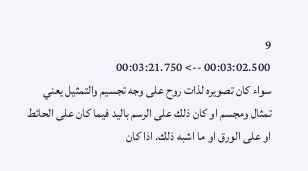9
00:03:02.500 --> 00:03:21.750
سواء كان تصويره لذات روح على وجه تجسيم والتمثيل يعني تمثال ومجسم او كان ذلك على الرسم باليد فيما كان على الحائط او على الورق او ما اشبه ذلك. اذا كان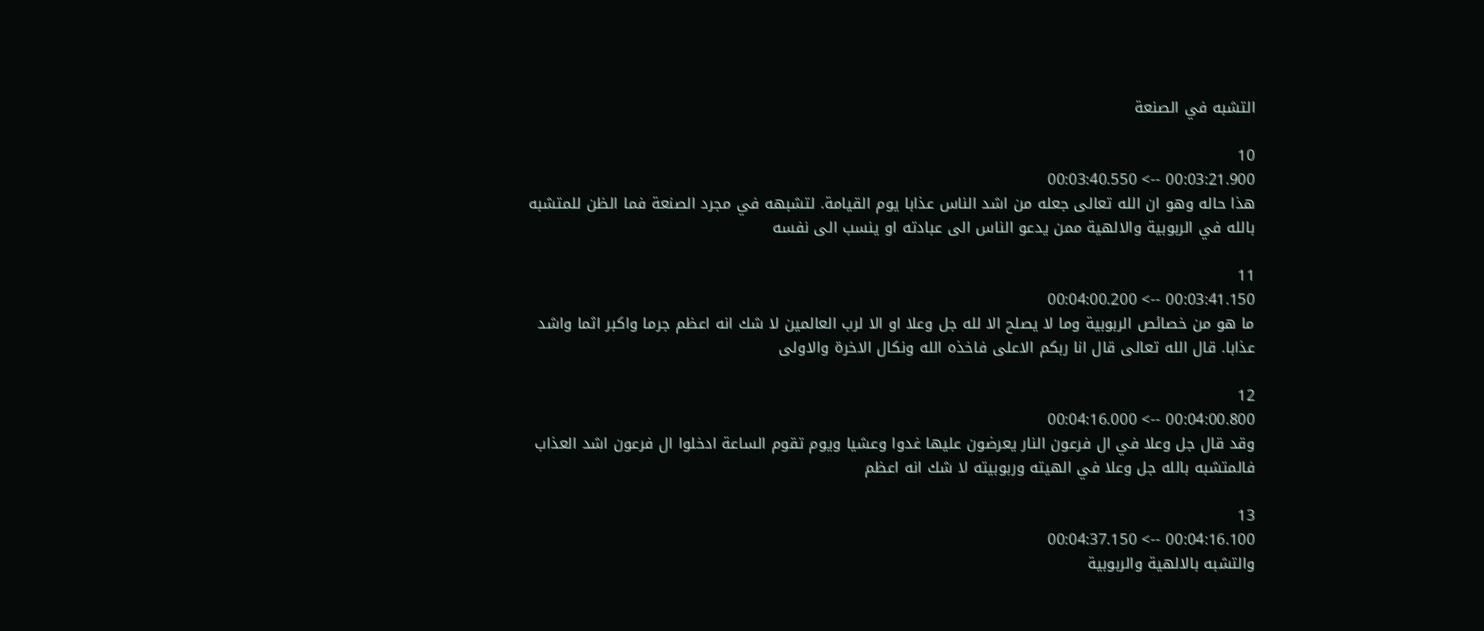التشبه في الصنعة

10
00:03:21.900 --> 00:03:40.550
هذا حاله وهو ان الله تعالى جعله من اشد الناس عذابا يوم القيامة. لتشبهه في مجرد الصنعة فما الظن للمتشبه بالله في الربوبية والالهية ممن يدعو الناس الى عبادته او ينسب الى نفسه

11
00:03:41.150 --> 00:04:00.200
ما هو من خصائص الربوبية وما لا يصلح الا لله جل وعلا او الا لرب العالمين لا شك انه اعظم جرما واكبر اثما واشد عذابا. قال الله تعالى قال انا ربكم الاعلى فاخذه الله ونكال الاخرة والاولى

12
00:04:00.800 --> 00:04:16.000
وقد قال جل وعلا في ال فرعون النار يعرضون عليها غدوا وعشيا ويوم تقوم الساعة ادخلوا ال فرعون اشد العذاب فالمتشبه بالله جل وعلا في الهيته وربوبيته لا شك انه اعظم

13
00:04:16.100 --> 00:04:37.150
والتشبه بالالهية والربوبية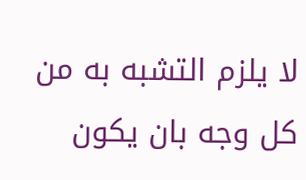لا يلزم التشبه به من كل وجه بان يكون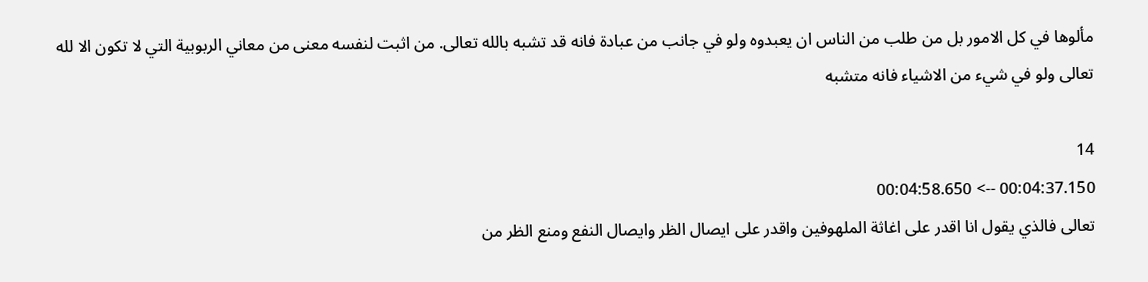مألوها في كل الامور بل من طلب من الناس ان يعبدوه ولو في جانب من عبادة فانه قد تشبه بالله تعالى. من اثبت لنفسه معنى من معاني الربوبية التي لا تكون الا لله تعالى ولو في شيء من الاشياء فانه متشبه

14
00:04:37.150 --> 00:04:58.650
تعالى فالذي يقول انا اقدر على اغاثة الملهوفين واقدر على ايصال الظر وايصال النفع ومنع الظر من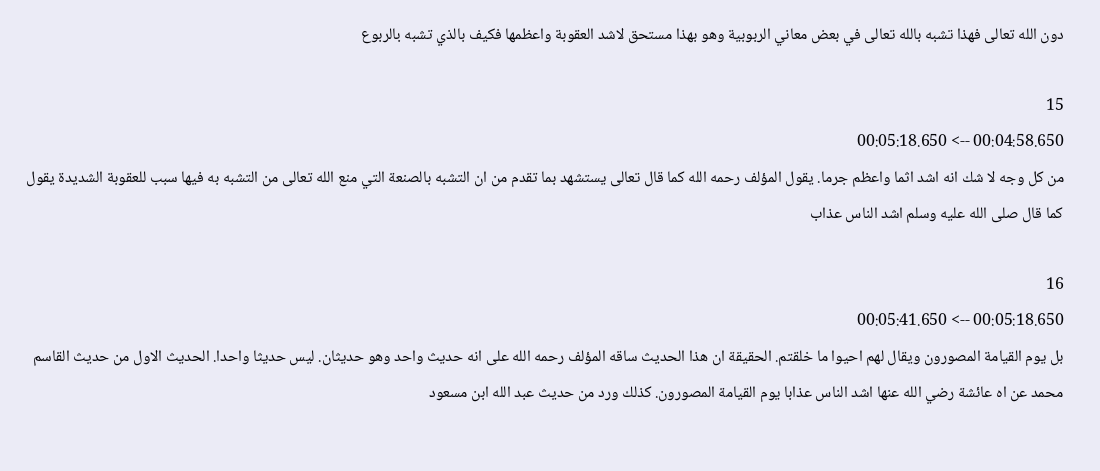دون الله تعالى فهذا تشبه بالله تعالى في بعض معاني الربوبية وهو بهذا مستحق لاشد العقوبة واعظمها فكيف بالذي تشبه بالربوع

15
00:04:58.650 --> 00:05:18.650
من كل وجه لا شك انه اشد اثما واعظم جرما. يقول المؤلف رحمه الله كما قال تعالى يستشهد بما تقدم من ان التشبه بالصنعة التي منع الله تعالى من التشبه به فيها سبب للعقوبة الشديدة يقول كما قال صلى الله عليه وسلم اشد الناس عذاب

16
00:05:18.650 --> 00:05:41.650
بل يوم القيامة المصورون ويقال لهم احيوا ما خلقتم. الحقيقة ان هذا الحديث ساقه المؤلف رحمه الله على انه حديث واحد وهو حديثان. ليس حديثا واحدا. الحديث الاول من حديث القاسم محمد عن اه عائشة رضي الله عنها اشد الناس عذابا يوم القيامة المصورون. كذلك ورد من حديث عبد الله ابن مسعود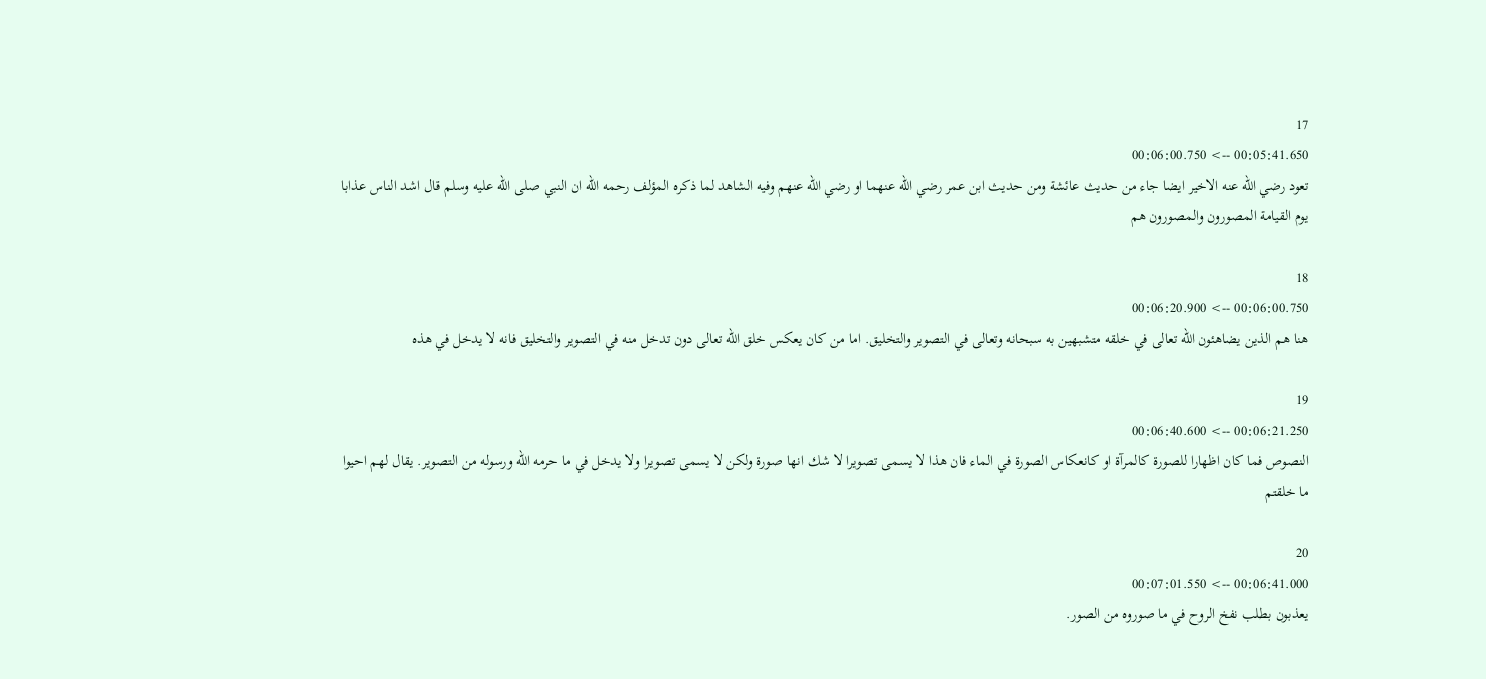17
00:05:41.650 --> 00:06:00.750
تعود رضي الله عنه الاخير ايضا جاء من حديث عائشة ومن حديث ابن عمر رضي الله عنهما او رضي الله عنهم وفيه الشاهد لما ذكره المؤلف رحمه الله ان النبي صلى الله عليه وسلم قال اشد الناس عذابا يوم القيامة المصورون والمصورون هم

18
00:06:00.750 --> 00:06:20.900
هنا هم الذين يضاهئون الله تعالى في خلقه متشبهين به سبحانه وتعالى في التصوير والتخليق. اما من كان يعكس خلق الله تعالى دون تدخل منه في التصوير والتخليق فانه لا يدخل في هذه

19
00:06:21.250 --> 00:06:40.600
النصوص فما كان اظهارا للصورة كالمرآة او كانعكاس الصورة في الماء فان هذا لا يسمى تصويرا لا شك انها صورة ولكن لا يسمى تصويرا ولا يدخل في ما حرمه الله ورسوله من التصوير. يقال لهم احيوا ما خلقتم

20
00:06:41.000 --> 00:07:01.550
يعذبون بطلب نفخ الروح في ما صوروه من الصور.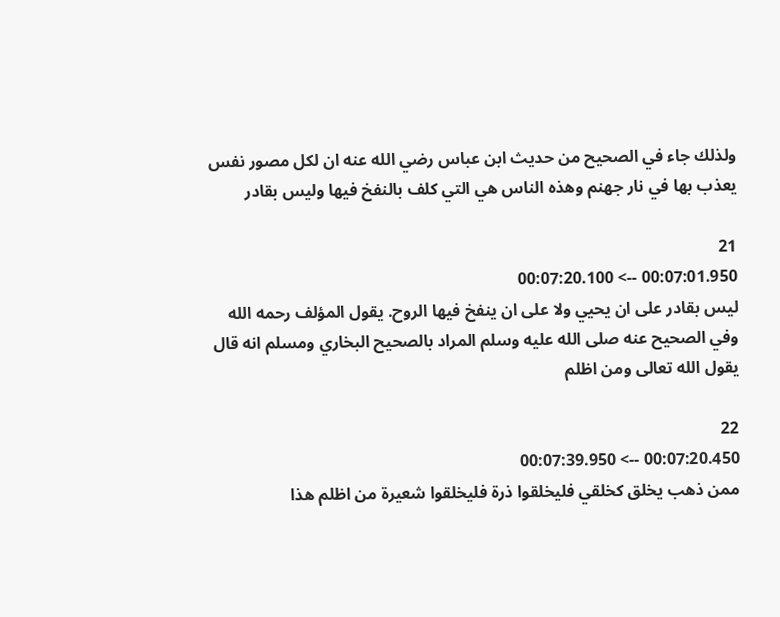ولذلك جاء في الصحيح من حديث ابن عباس رضي الله عنه ان لكل مصور نفس يعذب بها في نار جهنم وهذه الناس هي التي كلف بالنفخ فيها وليس بقادر

21
00:07:01.950 --> 00:07:20.100
ليس بقادر على ان يحيي ولا على ان ينفخ فيها الروح. يقول المؤلف رحمه الله وفي الصحيح عنه صلى الله عليه وسلم المراد بالصحيح البخاري ومسلم انه قال يقول الله تعالى ومن اظلم

22
00:07:20.450 --> 00:07:39.950
ممن ذهب يخلق كخلقي فليخلقوا ذرة فليخلقوا شعيرة من اظلم هذا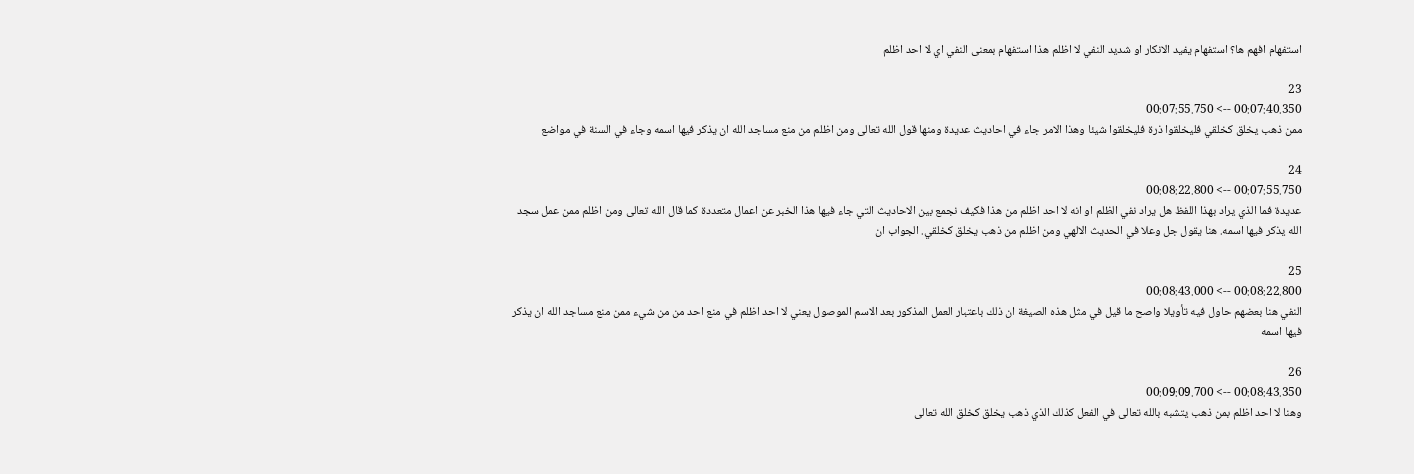استفهام افهم ها؟ استفهام يفيد الانكار او شديد النفي لا اظلم هذا استفهام بمعنى النفي اي لا احد اظلم

23
00:07:40.350 --> 00:07:55.750
ممن ذهب يخلق كخلقي فليخلقوا ذرة فليخلقوا شيئا وهذا الامر جاء في احاديث عديدة ومنها قول الله تعالى ومن اظلم من منع مساجد الله ان يذكر فيها اسمه وجاء في السنة في مواضع

24
00:07:55.750 --> 00:08:22.800
عديدة فما الذي يراد بهذا اللفظ هل يراد نفي الظلم او انه لا احد اظلم من هذا فكيف نجمع بين الاحاديث التي جاء فيها هذا الخبر عن اعمال متعددة كما قال الله تعالى ومن اظلم ممن عمل سجد الله يذكر فيها اسمه. هنا يقول جل وعلا في الحديث الالهي ومن اظلم من ذهب يخلق كخلقي. الجواب ان

25
00:08:22.800 --> 00:08:43.000
النفي هنا بعضهم حاول فيه تأويلا واصح ما قيل في مثل هذه الصيغة ان ذلك باعتبار العمل المذكور بعد الاسم الموصول يعني لا احد اظلم في منع احد من من شيء ممن منع مساجد الله ان يذكر فيها اسمه

26
00:08:43.350 --> 00:09:09.700
وهنا لا احد اظلم بمن ذهب يتشبه بالله تعالى في الفعل كذلك الذي ذهب يخلق كخلق الله تعالى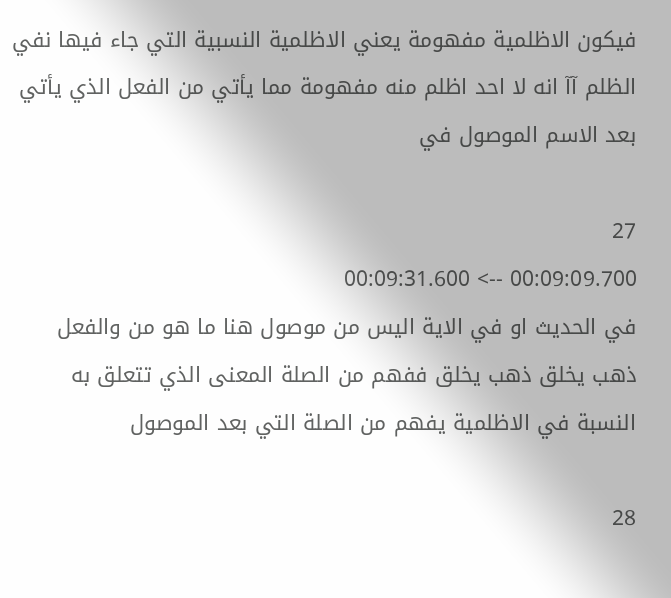فيكون الاظلمية مفهومة يعني الاظلمية النسبية التي جاء فيها نفي الظلم آآ انه لا احد اظلم منه مفهومة مما يأتي من الفعل الذي يأتي بعد الاسم الموصول في

27
00:09:09.700 --> 00:09:31.600
في الحديث او في الاية اليس من موصول هنا ما هو من والفعل ذهب يخلق ذهب يخلق ففهم من الصلة المعنى الذي تتعلق به النسبة في الاظلمية يفهم من الصلة التي بعد الموصول

28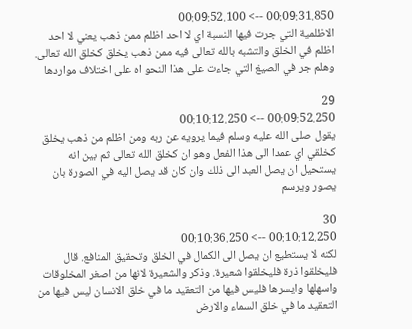00:09:31.850 --> 00:09:52.100
الاظلمية التي جرت فيها النسبة اي لا احد اظلم ممن ذهب يعني لا احد اظلم في الخلق والتشبه بالله تعالى فيه ممن ذهب يخلق كخلق الله تعالى. وهلم جر في الصيغ التي جاءت على هذا النحو اه على اختلاف مواردها

29
00:09:52.250 --> 00:10:12.250
يقول صلى الله عليه وسلم فيما يرويه عن ربه ومن اظلم من ذهب يخلق كخلقي اي عمدا الى هذا الفعل وهو ان كخلق الله تعالى ثم بين انه يستحيل ان يصل العبد الى ذلك وان كان قد يصل اليه في الصورة بان يصور ويرسم

30
00:10:12.250 --> 00:10:36.250
لكنه لا يستطيع ان يصل الى الكمال في الخلق وتحقيق المنافع. قال فليخلقوا ذرة فليخلقوا شعيرة. وذكر والشعيرة لانها من اصغر المخلوقات واسهلها وايسرها فليس فيها من التعقيد ما في خلق الانسان ليس فيها من التعقيد ما في خلق السماء والارض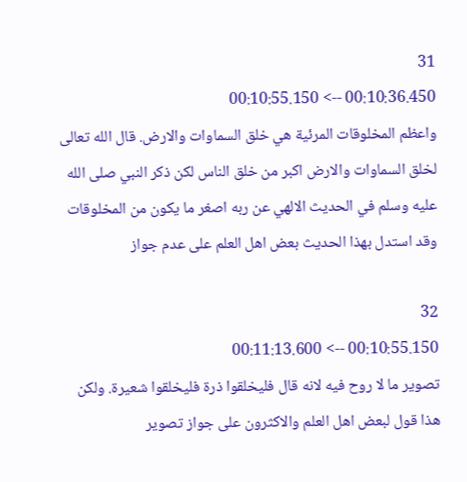31
00:10:36.450 --> 00:10:55.150
واعظم المخلوقات المرئية هي خلق السماوات والارض. قال الله تعالى لخلق السماوات والارض اكبر من خلق الناس لكن ذكر النبي صلى الله عليه وسلم في الحديث الالهي عن ربه اصغر ما يكون من المخلوقات وقد استدل بهذا الحديث بعض اهل العلم على عدم جواز

32
00:10:55.150 --> 00:11:13.600
تصوير ما لا روح فيه لانه قال فليخلقوا ذرة فليخلقوا شعيرة. ولكن هذا قول لبعض اهل العلم والاكثرون على جواز تصوير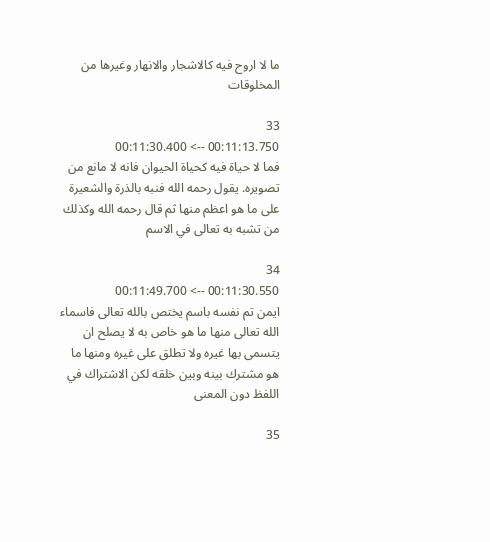ما لا اروح فيه كالاشجار والانهار وغيرها من المخلوقات

33
00:11:13.750 --> 00:11:30.400
فما لا حياة فيه كحياة الحيوان فانه لا مانع من تصويره. يقول رحمه الله فنبه بالذرة والشعيرة على ما هو اعظم منها ثم قال رحمه الله وكذلك من تشبه به تعالى في الاسم

34
00:11:30.550 --> 00:11:49.700
ايمن تم نفسه باسم يختص بالله تعالى فاسماء الله تعالى منها ما هو خاص به لا يصلح ان يتسمى بها غيره ولا تطلق على غيره ومنها ما هو مشترك بينه وبين خلقه لكن الاشتراك في اللفظ دون المعنى

35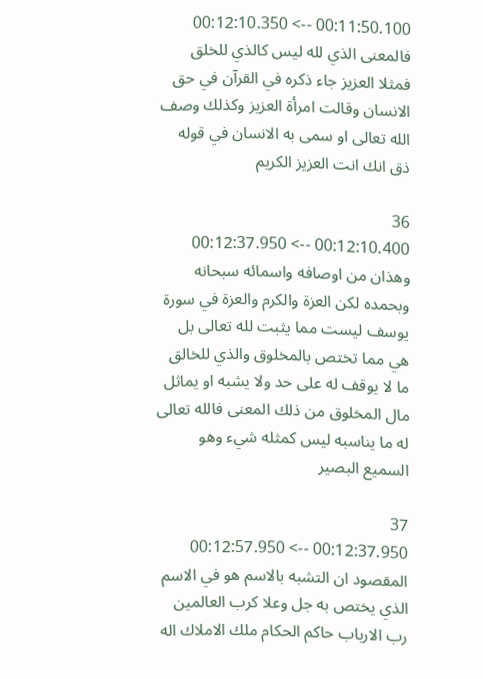00:11:50.100 --> 00:12:10.350
فالمعنى الذي لله ليس كالذي للخلق فمثلا العزيز جاء ذكره في القرآن في حق الانسان وقالت امرأة العزيز وكذلك وصف الله تعالى او سمى به الانسان في قوله ذق انك انت العزيز الكريم

36
00:12:10.400 --> 00:12:37.950
وهذان من اوصافه واسمائه سبحانه وبحمده لكن العزة والكرم والعزة في سورة يوسف ليست مما يثبت لله تعالى بل هي مما تختص بالمخلوق والذي للخالق ما لا يوقف له على حد ولا يشبه او يماثل مال المخلوق من ذلك المعنى فالله تعالى له ما يناسبه ليس كمثله شيء وهو السميع البصير

37
00:12:37.950 --> 00:12:57.950
المقصود ان التشبه بالاسم هو في الاسم الذي يختص به جل وعلا كرب العالمين رب الارباب حاكم الحكام ملك الاملاك اله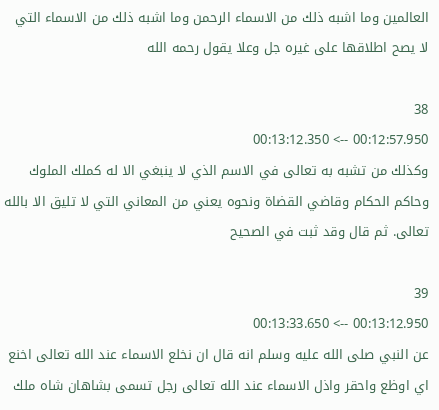العالمين وما اشبه ذلك من الاسماء الرحمن وما اشبه ذلك من الاسماء التي لا يصح اطلاقها على غيره جل وعلا يقول رحمه الله

38
00:12:57.950 --> 00:13:12.350
وكذلك من تشبه به تعالى في الاسم الذي لا ينبغي الا له كملك الملوك وحاكم الحكام وقاضي القضاة ونحوه يعني من المعاني التي لا تليق الا بالله تعالى. ثم قال وقد ثبت في الصحيح

39
00:13:12.950 --> 00:13:33.650
عن النبي صلى الله عليه وسلم انه قال ان نخلع الاسماء عند الله تعالى اخنع اي اوظع واحقر واذل الاسماء عند الله تعالى رجل تسمى بشاهان شاه ملك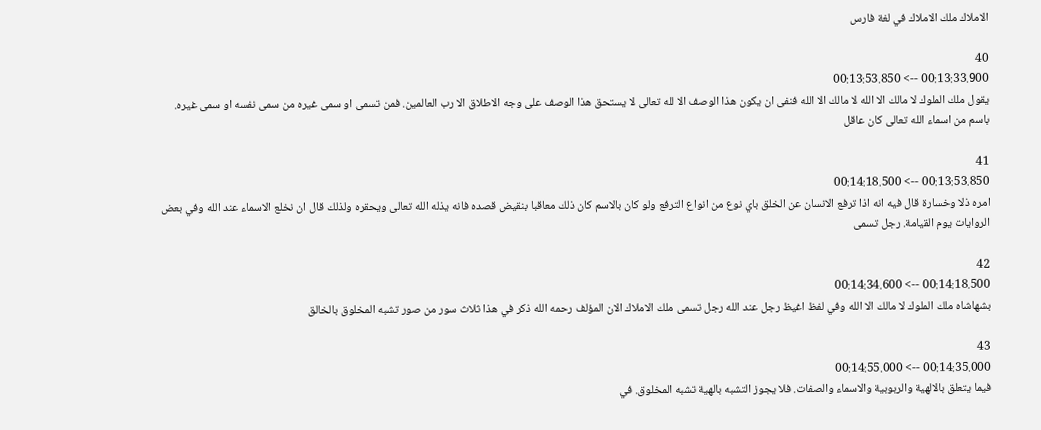الاملاك ملك الاملاك في لغة فارس

40
00:13:33.900 --> 00:13:53.850
يقول ملك الملوك لا مالك الا الله لا مالك الا الله فنفى ان يكون هذا الوصف الا لله تعالى لا يستحق هذا الوصف على وجه الاطلاق الا رب العالمين. فمن تسمى او سمى غيره من سمى نفسه او سمى غيره. باسم من اسماء الله تعالى كان عاقل

41
00:13:53.850 --> 00:14:18.500
امره ذلا وخسارة قال فيه انه اذا ترفع الانسان عن الخلق باي نوع من انواع الترفع ولو كان بالاسم كان ذلك معاقبا بنقيض قصده فانه يذله الله تعالى ويحقره ولذلك قال ان نخلع الاسماء عند الله وفي بعض الروايات يوم القيامة. رجل تسمى

42
00:14:18.500 --> 00:14:34.600
بشهاشاه ملك الملوك لا مالك الا الله وفي لفظ اغيظ رجل عند الله رجل تسمى ملك الاملاك الان المؤلف رحمه الله ذكر في هذا ثلاث سور من صور تشبه المخلوق بالخالق

43
00:14:35.000 --> 00:14:55.000
فيما يتعلق بالالهية والربوبية والاسماء والصفات. فلا يجوز التشبه بالهية تشبه المخلوق. في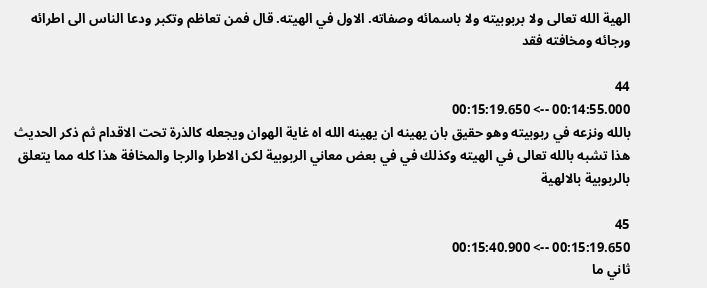الهية الله تعالى ولا بربوبيته ولا باسمائه وصفاته. الاول في الهيته. قال فمن تعاظم وتكبر ودعا الناس الى اطرائه ورجائه ومخافته فقد

44
00:14:55.000 --> 00:15:19.650
بالله ونزعه في ربوبيته وهو حقيق بان يهينه ان يهينه الله اه غاية الهوان ويجعله كالذرة تحت الاقدام ثم ذكر الحديث هذا تشبه بالله تعالى في الهيته وكذلك في في بعض معاني الربوبية لكن الاطرا والرجا والمخافة هذا كله مما يتعلق بالربوبية بالالهية

45
00:15:19.650 --> 00:15:40.900
ثاني ما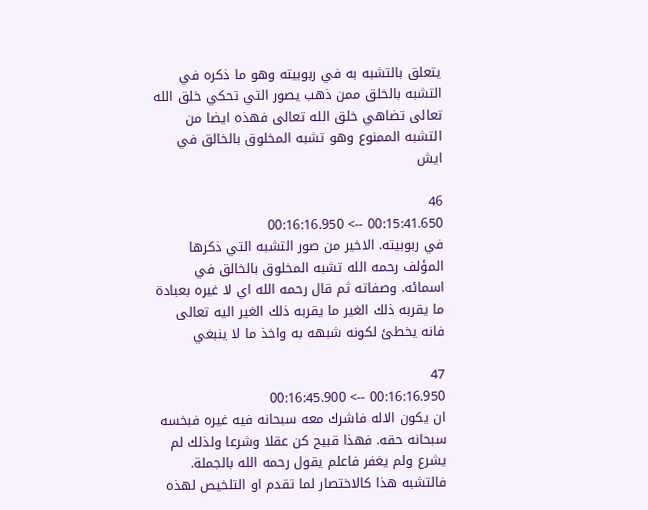يتعلق بالتشبه به في ربوبيته وهو ما ذكره في التشبه بالخلق ممن ذهب يصور التي تحكي خلق الله تعالى تضاهي خلق الله تعالى فهذه ايضا من التشبه الممنوع وهو تشبه المخلوق بالخالق في ايش

46
00:15:41.650 --> 00:16:16.950
في ربوبيته. الاخير من صور التشبه التي ذكرها المؤلف رحمه الله تشبه المخلوق بالخالق في اسمائه. وصفاته ثم قال رحمه الله اي لا غيره بعبادة ما يقربه ذلك الغير ما يقربه ذلك الغير اليه تعالى فانه يخطئ لكونه شبهه به واخذ ما لا ينبغي

47
00:16:16.950 --> 00:16:45.900
ان يكون الاله فاشرك معه سبحانه فيه غيره فبخسه سبحانه حقه. فهذا قبيح كن عقلا وشرعا ولذلك لم يشرع ولم يغفر فاعلم يقول رحمه الله بالجملة. فالتشبه هذا كالاختصار لما تقدم او التلخيص لهذه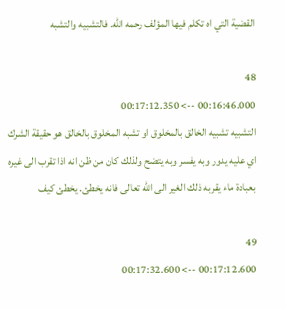القضية التي اه تكلم فيها المؤلف رحمه الله. فالتشبيه والتشبه

48
00:16:46.000 --> 00:17:12.350
التشبيه تشبيه الخالق بالمخلوق او تشبه المخلوق بالخالق هو حقيقة الشرك اي عليه يدور وبه يفسر وبه يتضح ولذلك كان من ظن انه اذا تقرب الى غيره بعبادة ماء يقربه ذلك الغير الى الله تعالى فانه يخطئ. يخطئ كيف

49
00:17:12.600 --> 00:17:32.600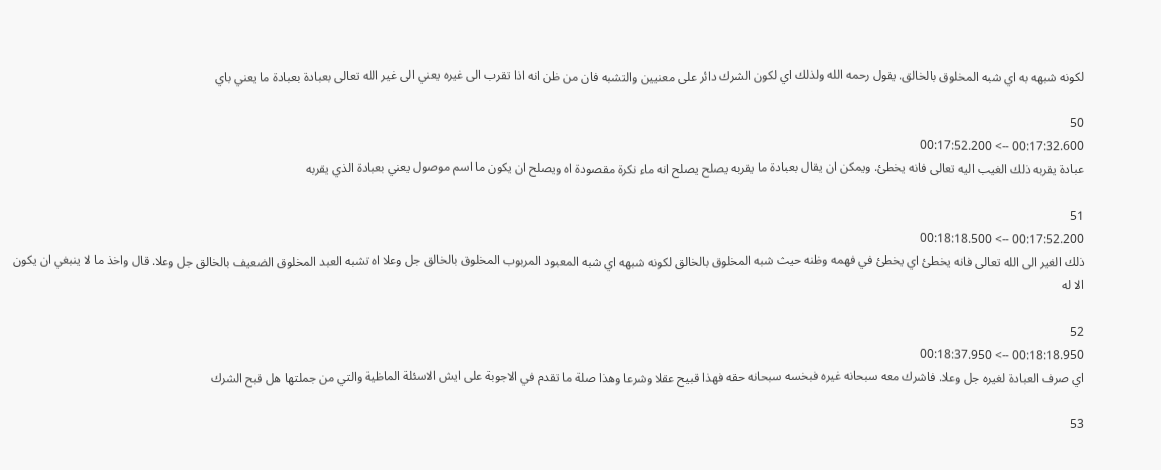لكونه شبهه به اي شبه المخلوق بالخالق. يقول رحمه الله ولذلك اي لكون الشرك دائر على معنيين والتشبه فان من ظن انه اذا تقرب الى غيره يعني الى غير الله تعالى بعبادة بعبادة ما يعني باي

50
00:17:32.600 --> 00:17:52.200
عبادة يقربه ذلك الغيب اليه تعالى فانه يخطئ. ويمكن ان يقال بعبادة ما يقربه يصلح يصلح انه ماء نكرة مقصودة اه ويصلح ان يكون ما اسم موصول يعني بعبادة الذي يقربه

51
00:17:52.200 --> 00:18:18.500
ذلك الغير الى الله تعالى فانه يخطئ اي يخطئ في فهمه وظنه حيث شبه المخلوق بالخالق لكونه شبهه اي شبه المعبود المربوب المخلوق بالخالق جل وعلا اه تشبه العبد المخلوق الضعيف بالخالق جل وعلا. قال واخذ ما لا ينبغي ان يكون الا له

52
00:18:18.950 --> 00:18:37.950
اي صرف العبادة لغيره جل وعلا. فاشرك معه سبحانه غيره فبخسه سبحانه حقه فهذا قبيح عقلا وشرعا وهذا صلة ما تقدم في الاجوبة على ايش الاسئلة الماظية والتي من جملتها هل قبح الشرك

53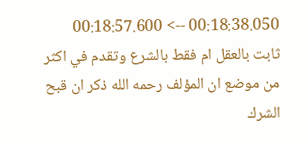00:18:38.050 --> 00:18:57.600
ثابت بالعقل ام فقط بالشرع وتقدم في اكثر من موضع ان المؤلف رحمه الله ذكر ان قبح الشرك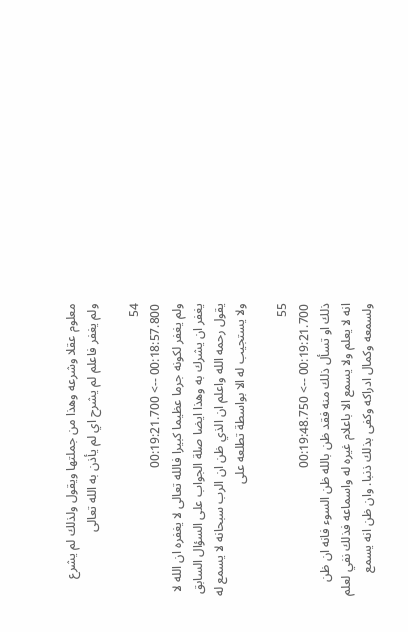معلوم عقلا وشرعه وهذا من جملتها ويقول ولذلك لم يشرع ولم يغفر فاعلم لم يشرح اي لم يأذن به الله تعالى

54
00:18:57.800 --> 00:19:21.700
ولم يغفر لكونه جرما عظيما كبيرا فالله تعالى لا يغفره ان الله لا يغفر ان يشرك به وهذا ايضا صلة الجواب على السؤال السابق يقول رحمه الله واعلم ان الذي ظن ان الرب سبحانه لا يسمع له ولا يستجيب له الا بواسطة تطلعه على

55
00:19:21.700 --> 00:19:48.750
ذلك او تسأل ذلك منه فقد ظن بالله ظن السوء فانه ان ظن انه لا يعلم ولا يسمع الا باعلام غيره له واسماعه فذلك نفي لعلم ولسمعه وكمال ادراكه وكفى بذلك ذنبا. وان ظن انه يسمع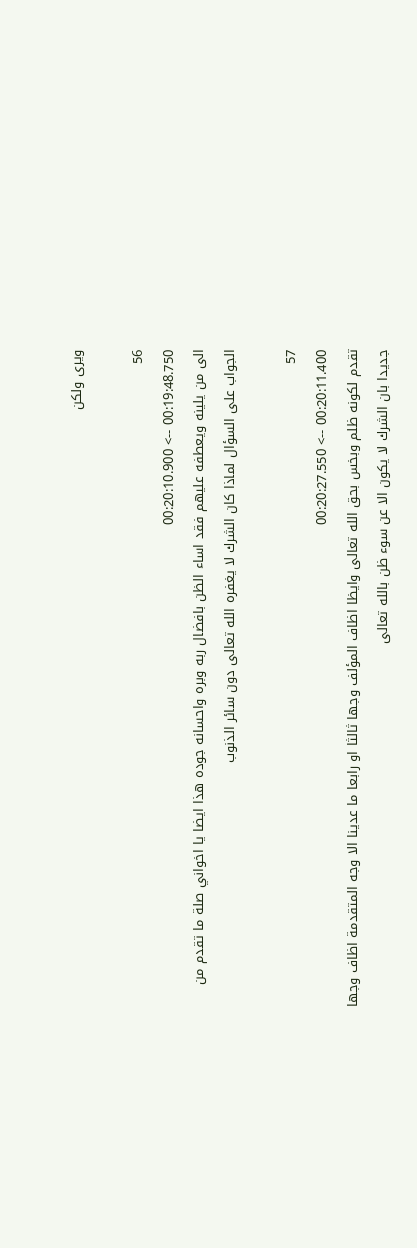ويرى ولكن

56
00:19:48.750 --> 00:20:10.900
الى من يلينه ويعطفه عليهم فقد اساء الظن بافضال ربه وبره واحسانه جوده هذا ايضا يا اخواني صلة ما تقدم من الجواب على السؤال لماذا كان الشرك لا يغفره الله تعالى دون سائر الذنوب

57
00:20:11.400 --> 00:20:27.550
تقدم لكونه ظلم وبخس بحق الله تعالى وايظا اظاف المؤلف وجها ثالثا او رابعا ما عدينا الا وجه المتقدمة اظاف وجها جديدا بان الشرك لا يكون الا عن سوء ظن بالله تعالى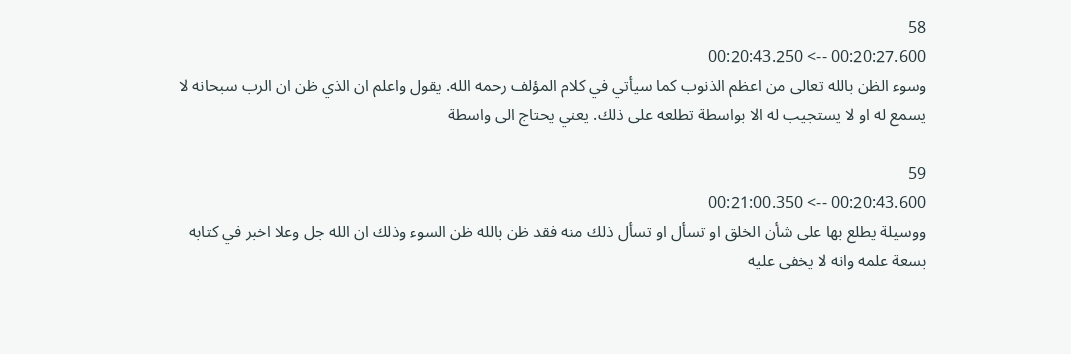58
00:20:27.600 --> 00:20:43.250
وسوء الظن بالله تعالى من اعظم الذنوب كما سيأتي في كلام المؤلف رحمه الله. يقول واعلم ان الذي ظن ان الرب سبحانه لا يسمع له او لا يستجيب له الا بواسطة تطلعه على ذلك. يعني يحتاج الى واسطة

59
00:20:43.600 --> 00:21:00.350
ووسيلة يطلع بها على شأن الخلق او تسأل او تسأل ذلك منه فقد ظن بالله ظن السوء وذلك ان الله جل وعلا اخبر في كتابه بسعة علمه وانه لا يخفى عليه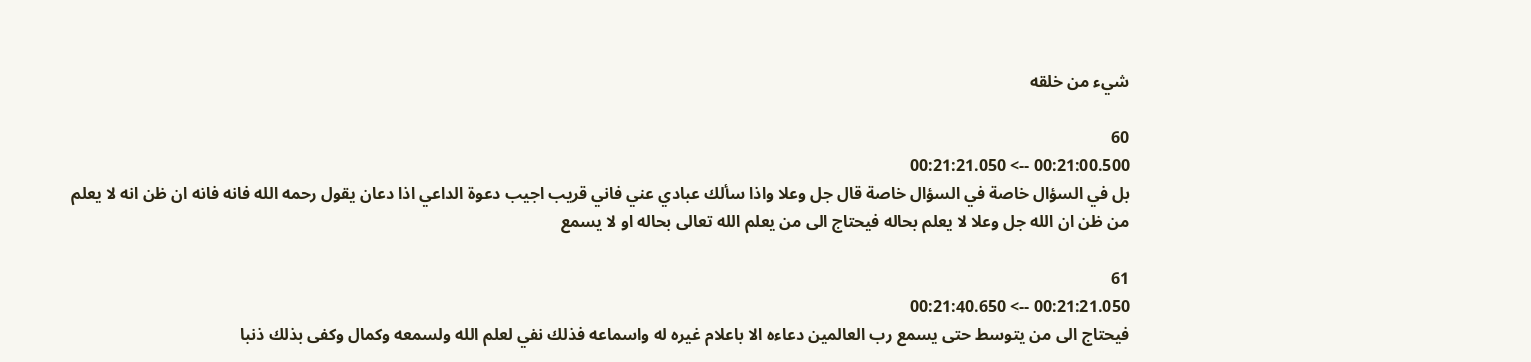شيء من خلقه

60
00:21:00.500 --> 00:21:21.050
بل في السؤال خاصة في السؤال خاصة قال جل وعلا واذا سألك عبادي عني فاني قريب اجيب دعوة الداعي اذا دعان يقول رحمه الله فانه فانه ان ظن انه لا يعلم من ظن ان الله جل وعلا لا يعلم بحاله فيحتاج الى من يعلم الله تعالى بحاله او لا يسمع

61
00:21:21.050 --> 00:21:40.650
فيحتاج الى من يتوسط حتى يسمع رب العالمين دعاءه الا باعلام غيره له واسماعه فذلك نفي لعلم الله ولسمعه وكمال وكفى بذلك ذنبا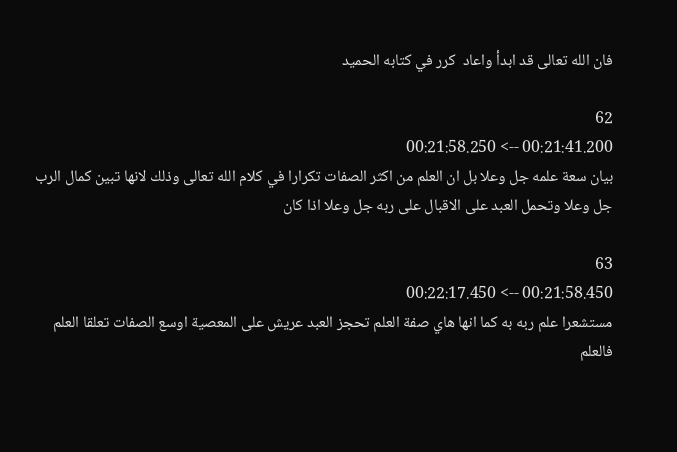فان الله تعالى قد ابدأ واعاد  كرر في كتابه الحميد

62
00:21:41.200 --> 00:21:58.250
بيان سعة علمه جل وعلا بل ان العلم من اكثر الصفات تكرارا في كلام الله تعالى وذلك لانها تبين كمال الرب جل وعلا وتحمل العبد على الاقبال على ربه جل وعلا اذا كان

63
00:21:58.450 --> 00:22:17.450
مستشعرا علم ربه به كما انها هاي صفة العلم تحجز العبد عريش على المعصية اوسع الصفات تعلقا العلم فالعلم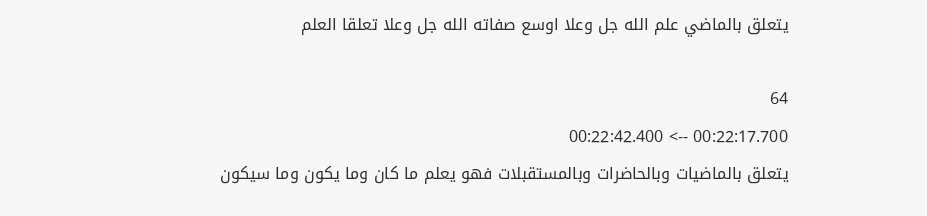يتعلق بالماضي علم الله جل وعلا اوسع صفاته الله جل وعلا تعلقا العلم

64
00:22:17.700 --> 00:22:42.400
يتعلق بالماضيات وبالحاضرات وبالمستقبلات فهو يعلم ما كان وما يكون وما سيكون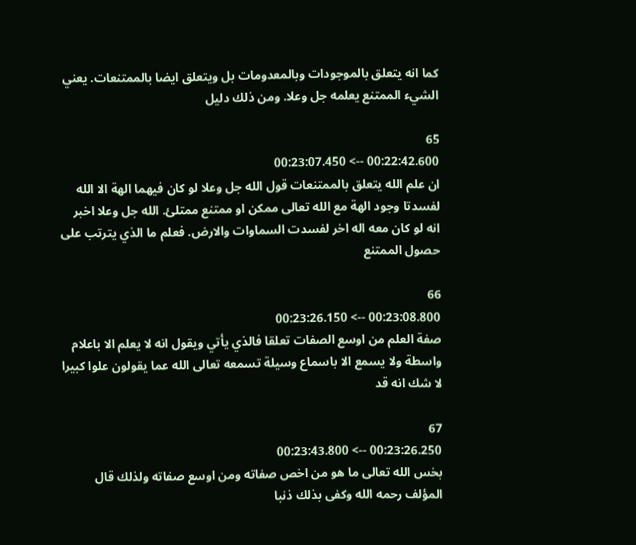كما انه يتعلق بالموجودات وبالمعدومات بل ويتعلق ايضا بالممتنعات. يعني الشيء الممتنع يعلمه جل وعلا. ومن ذلك دليل

65
00:22:42.600 --> 00:23:07.450
ان علم الله يتعلق بالممتنعات قول الله جل وعلا لو كان فيهما الهة الا الله لفسدتا وجود الهة مع الله تعالى ممكن او ممتنع ممتلئ. الله جل وعلا اخبر انه لو كان معه اله اخر لفسدت السماوات والارض. فعلم ما الذي يترتب على حصول الممتنع

66
00:23:08.800 --> 00:23:26.150
صفة العلم من اوسع الصفات تعلقا فالذي يأتي ويقول انه لا يعلم الا باعلام واسطة ولا يسمع الا باسماع وسيلة تسمعه تعالى الله عما يقولون علوا كبيرا لا شك انه قد

67
00:23:26.250 --> 00:23:43.800
بخس الله تعالى ما هو من اخص صفاته ومن اوسع صفاته ولذلك قال المؤلف رحمه الله وكفى بذلك ذنبا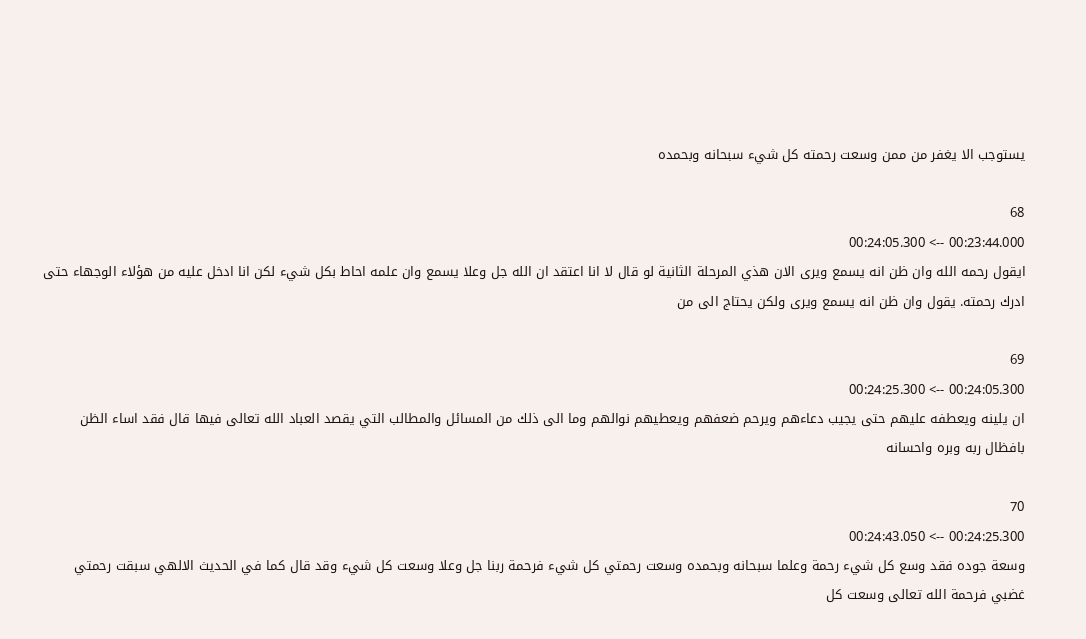يستوجب الا يغفر من ممن وسعت رحمته كل شيء سبحانه وبحمده

68
00:23:44.000 --> 00:24:05.300
ايقول رحمه الله وان ظن انه يسمع ويرى الان هذي المرحلة الثانية لو قال لا انا اعتقد ان الله جل وعلا يسمع وان علمه احاط بكل شيء لكن انا ادخل عليه من هؤلاء الوجهاء حتى ادرك رحمته. يقول وان ظن انه يسمع ويرى ولكن يحتاج الى من

69
00:24:05.300 --> 00:24:25.300
ان يلينه ويعطفه عليهم حتى يجيب دعاءهم ويرحم ضعفهم ويعطيهم نوالهم وما الى ذلك من المسائل والمطالب التي يقصد العباد الله تعالى فيها قال فقد اساء الظن بافظال ربه وبره واحسانه

70
00:24:25.300 --> 00:24:43.050
وسعة جوده فقد وسع كل شيء رحمة وعلما سبحانه وبحمده وسعت رحمتي كل شيء فرحمة ربنا جل وعلا وسعت كل شيء وقد قال كما في الحديث الالهي سبقت رحمتي غضبي فرحمة الله تعالى وسعت كل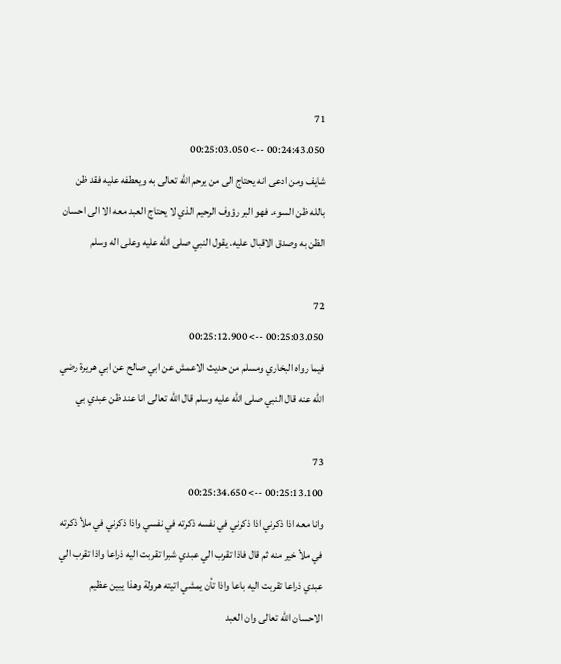71
00:24:43.050 --> 00:25:03.050
شايف ومن ادعى انه يحتاج الى من يرحم الله تعالى به ويعطفه عليه فقد ظن بالله ظن السوء. فهو البر رؤوف الرحيم الذي لا يحتاج العبد معه الا الى احسان الظن به وصدق الاقبال عليه. يقول النبي صلى الله عليه وعلى اله وسلم

72
00:25:03.050 --> 00:25:12.900
فيما رواه البخاري ومسلم من حديث الاعمش عن ابي صالح عن ابي هريرة رضي الله عنه قال النبي صلى الله عليه وسلم قال الله تعالى انا عند ظن عبدي بي

73
00:25:13.100 --> 00:25:34.650
وانا معه اذا ذكرني اذا ذكرني في نفسه ذكرته في نفسي واذا ذكرني في ملأ ذكرته في ملأ خير منه ثم قال فاذا تقرب الي عبدي شبرا تقربت اليه ذراعا واذا تقرب الي عبدي ذراعا تقربت اليه باعا واذا تأن يمشي اتيته هرولة وهذا يبين عظيم الاحسان الله تعالى وان العبد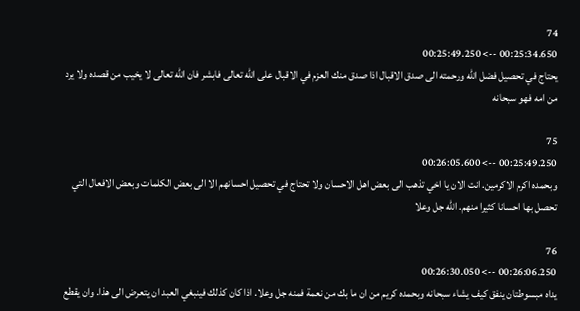74
00:25:34.650 --> 00:25:49.250
يحتاج في تحصيل فضل الله ورحمته الى صدق الاقبال اذا صدق منك العزم في الاقبال على الله تعالى فابشر فان الله تعالى لا يخيب من قصده ولا يرد من امه فهو سبحانه

75
00:25:49.250 --> 00:26:05.600
وبحمده اكرم الاكرمين. انت الان يا اخي تذهب الى بعض اهل الاحسان ولا تحتاج في تحصيل احسانهم الا الى بعض الكلمات وبعض الافعال التي تحصل بها احسانا كثيرا منهم. الله جل وعلا

76
00:26:06.250 --> 00:26:30.050
يداه مبسوطتان ينفق كيف يشاء سبحانه وبحمده كريم من ان ما بك من نعمة فمنه جل وعلا. اذا كان كذلك فينبغي العبد ان يتعرض الى هذا. وان يقطع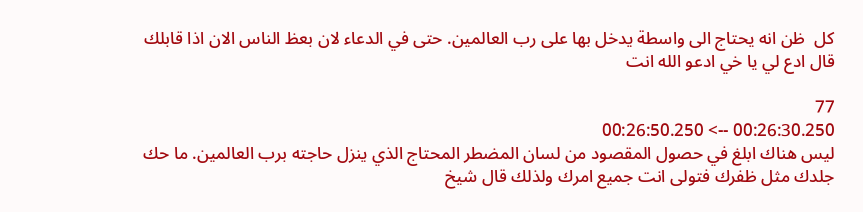كل  ظن انه يحتاج الى واسطة يدخل بها على رب العالمين. حتى في الدعاء لان بعظ الناس الان اذا قابلك قال ادع لي يا خي ادعو الله انت

77
00:26:30.250 --> 00:26:50.250
ليس هناك ابلغ في حصول المقصود من لسان المضطر المحتاج الذي ينزل حاجته برب العالمين. ما حك جلدك مثل ظفرك فتولى انت جميع امرك ولذلك قال شيخ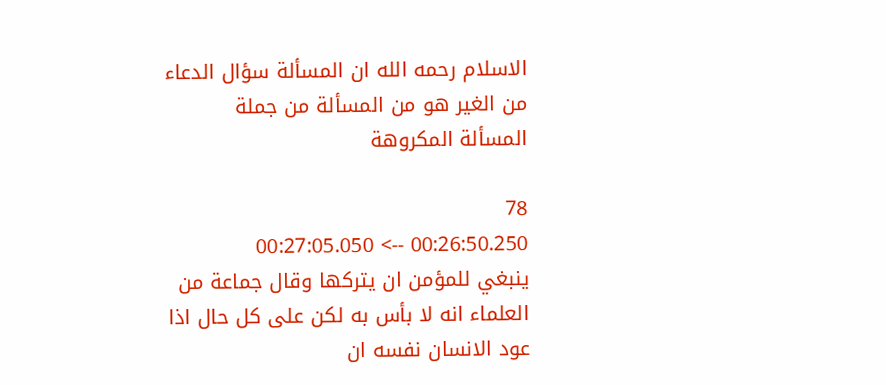الاسلام رحمه الله ان المسألة سؤال الدعاء من الغير هو من المسألة من جملة المسألة المكروهة

78
00:26:50.250 --> 00:27:05.050
ينبغي للمؤمن ان يتركها وقال جماعة من العلماء انه لا بأس به لكن على كل حال اذا عود الانسان نفسه ان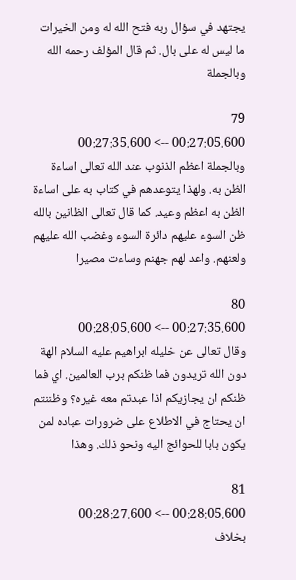يجتهد في سؤال ربه فتح الله له ومن الخيرات ما ليس له على بال. ثم قال المؤلف رحمه الله وبالجملة

79
00:27:05.600 --> 00:27:35.600
وبالجملة اعظم الذنوب عند الله تعالى اساءة الظن به. ولهذا يتوعدهم في كتاب به على اساءة الظن به اعظم وعيد. كما قال تعالى الظانين بالله ظن السوء عليهم دائرة السوء وغضب الله عليهم ولعنهم. واعد لهم جهنم وساءت مصيرا

80
00:27:35.600 --> 00:28:05.600
وقال تعالى عن خليله ابراهيم عليه السلام الهة دون الله تريدون فما ظنكم برب العالمين. اي فما ظنكم ان يجازيكم اذا عبدتم معه غيره؟ وظننتم ان يحتاج في الاطلاع على ضرورات عباده لمن يكون بابا للحوائج اليه ونحو ذلك. وهذا

81
00:28:05.600 --> 00:28:27.600
بخلاف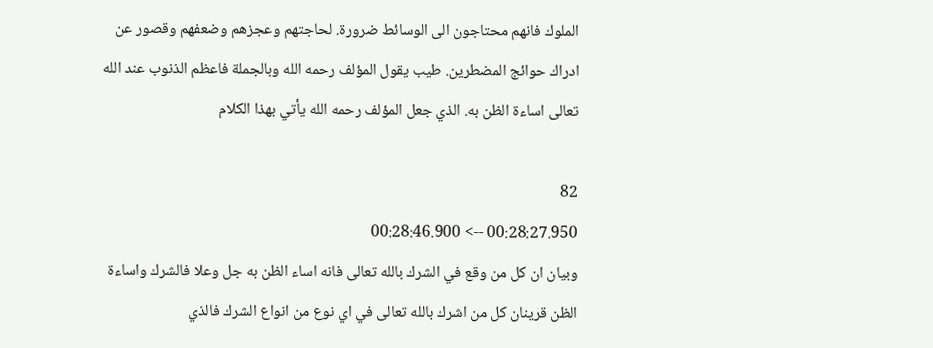الملوك فانهم محتاجون الى الوسائط ضرورة. لحاجتهم وعجزهم وضعفهم وقصور عن ادراك حوائج المضطرين. طيب يقول المؤلف رحمه الله وبالجملة فاعظم الذنوب عند الله تعالى اساءة الظن به. الذي جعل المؤلف رحمه الله يأتي بهذا الكلام

82
00:28:27.950 --> 00:28:46.900
وبيان ان كل من وقع في الشرك بالله تعالى فانه اساء الظن به جل وعلا فالشرك واساءة الظن قرينان كل من اشرك بالله تعالى في اي نوع من انواع الشرك فالذي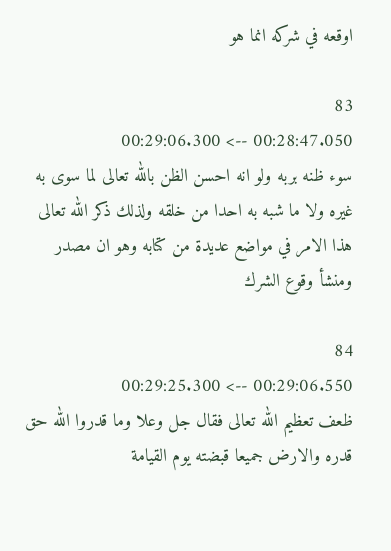اوقعه في شركه انما هو

83
00:28:47.050 --> 00:29:06.300
سوء ظنه بربه ولو انه احسن الظن بالله تعالى لما سوى به غيره ولا ما شبه به احدا من خلقه ولذلك ذكر الله تعالى هذا الامر في مواضع عديدة من كتابه وهو ان مصدر ومنشأ وقوع الشرك

84
00:29:06.550 --> 00:29:25.300
ظعف تعظيم الله تعالى فقال جل وعلا وما قدروا الله حق قدره والارض جميعا قبضته يوم القيامة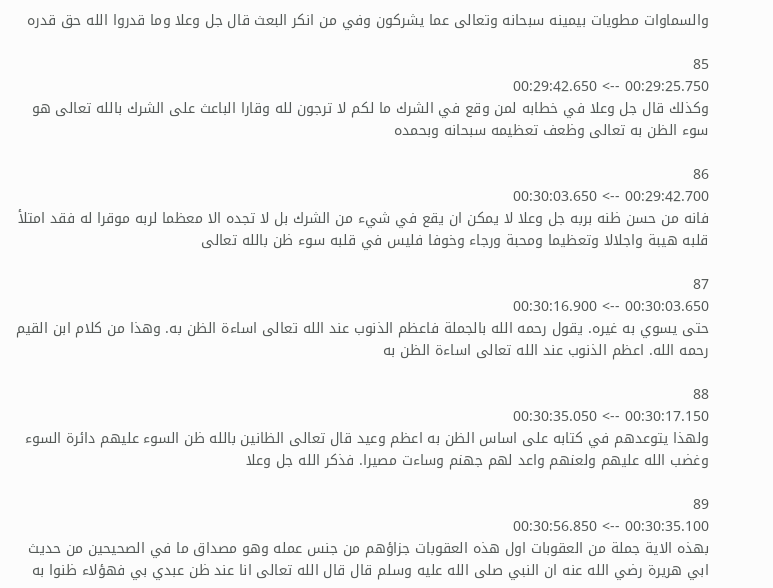والسماوات مطويات بيمينه سبحانه وتعالى عما يشركون وفي من انكر البعث قال جل وعلا وما قدروا الله حق قدره

85
00:29:25.750 --> 00:29:42.650
وكذلك قال جل وعلا في خطابه لمن وقع في الشرك ما لكم لا ترجون لله وقارا الباعث على الشرك بالله تعالى هو سوء الظن به تعالى وظعف تعظيمه سبحانه وبحمده

86
00:29:42.700 --> 00:30:03.650
فانه من حسن ظنه بربه جل وعلا لا يمكن ان يقع في شيء من الشرك بل لا تجده الا معظما لربه موقرا له فقد امتلأ قلبه هيبة واجلالا وتعظيما ومحبة ورجاء وخوفا فليس في قلبه سوء ظن بالله تعالى

87
00:30:03.650 --> 00:30:16.900
حتى يسوي به غيره. يقول رحمه الله بالجملة فاعظم الذنوب عند الله تعالى اساءة الظن به. وهذا من كلام ابن القيم رحمه الله. اعظم الذنوب عند الله تعالى اساءة الظن به

88
00:30:17.150 --> 00:30:35.050
ولهذا يتوعدهم في كتابه على اساس الظن به اعظم وعيد قال تعالى الظانين بالله ظن السوء عليهم دائرة السوء وغضب الله عليهم ولعنهم واعد لهم جهنم وساءت مصيرا. فذكر الله جل وعلا

89
00:30:35.100 --> 00:30:56.850
بهذه الاية جملة من العقوبات اول هذه العقوبات جزاؤهم من جنس عمله وهو مصداق ما في الصحيحين من حديث ابي هريرة رضي الله عنه ان النبي صلى الله عليه وسلم قال قال الله تعالى انا عند ظن عبدي بي فهؤلاء ظنوا به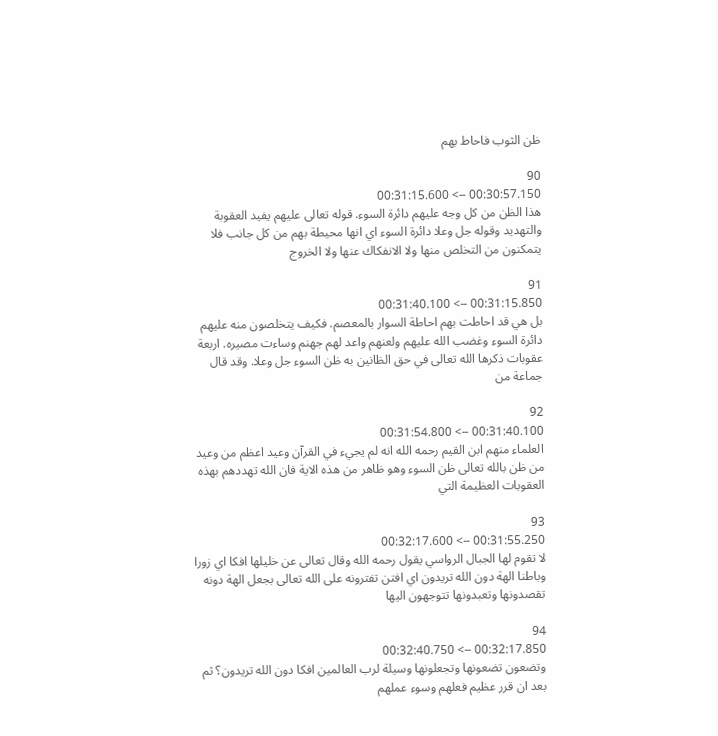ظن الثوب فاحاط بهم

90
00:30:57.150 --> 00:31:15.600
هذا الظن من كل وجه عليهم دائرة السوء. قوله تعالى عليهم يفيد العقوبة والتهديد وقوله جل وعلا دائرة السوء اي انها محيطة بهم من كل جانب فلا يتمكنون من التخلص منها ولا الانفكاك عنها ولا الخروج

91
00:31:15.850 --> 00:31:40.100
بل هي قد احاطت بهم احاطة السوار بالمعصم. فكيف يتخلصون منه عليهم دائرة السوء وغضب الله عليهم ولعنهم واعد لهم جهنم وساءت مصيره. اربعة عقوبات ذكرها الله تعالى في حق الظانين به ظن السوء جل وعلا. وقد قال جماعة من

92
00:31:40.100 --> 00:31:54.800
العلماء منهم ابن القيم رحمه الله انه لم يجيء في القرآن وعيد اعظم من وعيد من ظن بالله تعالى ظن السوء وهو ظاهر من هذه الاية فان الله تهددهم بهذه العقوبات العظيمة التي

93
00:31:55.250 --> 00:32:17.600
لا تقوم لها الجبال الرواسي يقول رحمه الله وقال تعالى عن خليلها افكا اي زورا وباطنا الهة دون الله تريدون اي افتن تفترونه على الله تعالى بجعل الهة دونه تقصدونها وتعبدونها تتوجهون اليها

94
00:32:17.850 --> 00:32:40.750
وتضعون تضعونها وتجعلونها وسيلة لرب العالمين افكا دون الله تريدون؟ ثم بعد ان قرر عظيم فعلهم وسوء عملهم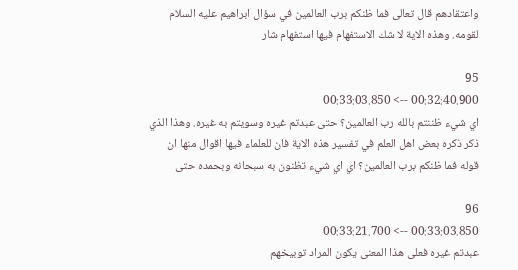واعتقادهم قال تعالى فما ظنكم برب العالمين في سؤال ابراهيم عليه السلام لقومه. وهذه الاية لا شك الاستفهام فيها استفهام شار

95
00:32:40.900 --> 00:33:03.850
اي شيء ظننتم بالله رب العالمين؟ حتى عبدتم غيره وسويتم به غيره. وهذا الذي ذكر ذكره بعض اهل العلم في تفسير هذه الاية فان للعلماء فيها اقوال منها ان قوله فما ظنكم برب العالمين؟ اي اي شيء تظنون به سبحانه وبحمده حتى

96
00:33:03.850 --> 00:33:21.700
عبدتم غيره فعلى هذا المعنى يكون المراد توبيخهم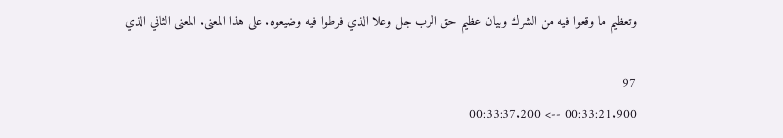وتعظيم ما وقعوا فيه من الشرك وبيان عظيم حق الرب جل وعلا الذي فرطوا فيه وضيعوه. على هذا المعنى. المعنى الثاني الذي

97
00:33:21.900 --> 00:33:37.200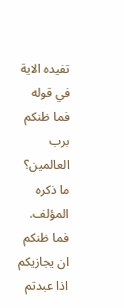تفيده الاية في قوله فما ظنكم برب العالمين؟ ما ذكره المؤلف. فما ظنكم ان يجازيكم اذا عبدتم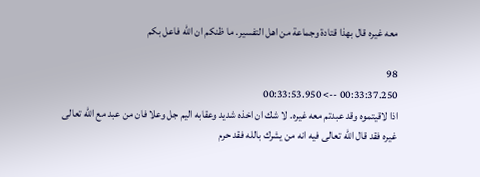معه غيره قال بهذا قتادة وجماعة من اهل التفسير. ما ظنكم ان الله فاعل بكم

98
00:33:37.250 --> 00:33:53.950
اذا لاقيتموه وقد عبدتم معه غيره. لا شك ان اخذه شديد وعقابه اليم جل وعلا فان من عبد مع الله تعالى غيره فقد قال الله تعالى فيه انه من يشرك بالله فقد حرم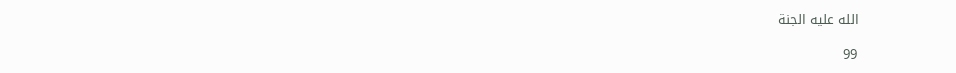الله عليه الجنة

99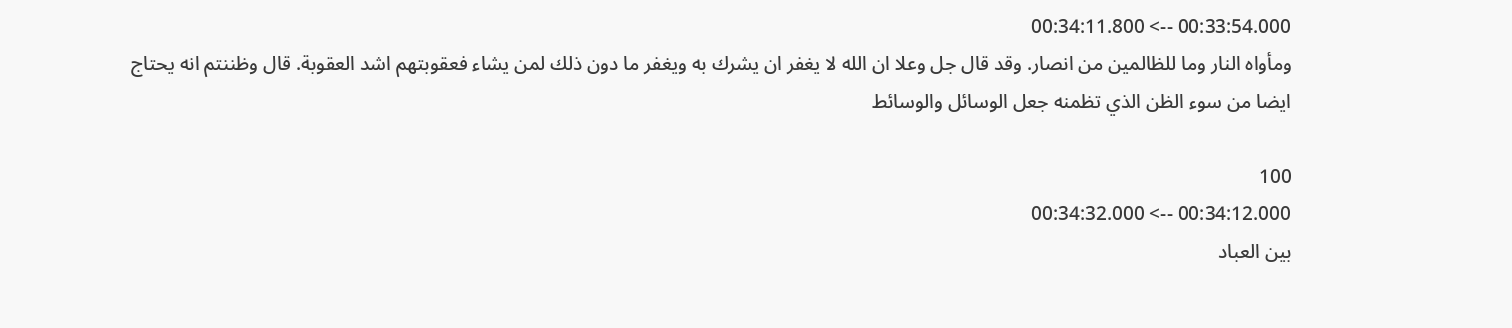00:33:54.000 --> 00:34:11.800
ومأواه النار وما للظالمين من انصار. وقد قال جل وعلا ان الله لا يغفر ان يشرك به ويغفر ما دون ذلك لمن يشاء فعقوبتهم اشد العقوبة. قال وظننتم انه يحتاج ايضا من سوء الظن الذي تظمنه جعل الوسائل والوسائط

100
00:34:12.000 --> 00:34:32.000
بين العباد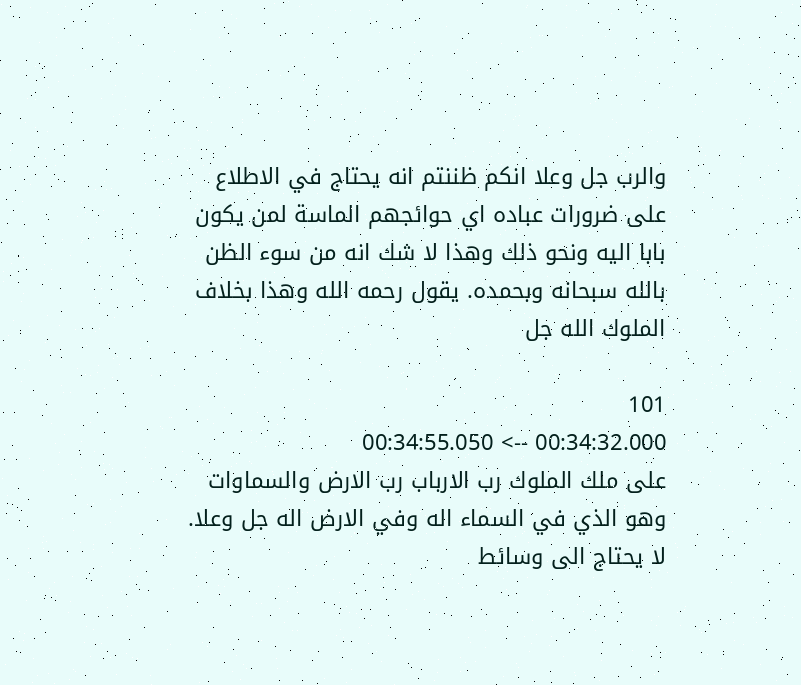والرب جل وعلا انكم ظننتم انه يحتاج في الاطلاع على ضرورات عباده اي حوائجهم الماسة لمن يكون بابا اليه ونحو ذلك وهذا لا شك انه من سوء الظن بالله سبحانه وبحمده. يقول رحمه الله وهذا بخلاف الملوك الله جل

101
00:34:32.000 --> 00:34:55.050
على ملك الملوك رب الارباب رب الارض والسماوات وهو الذي في السماء اله وفي الارض اله جل وعلا. لا يحتاج الى وسائط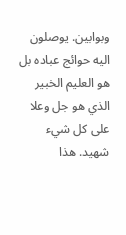وبوابين. يوصلون اليه حوائج عباده بل هو العليم الخبير الذي هو جل وعلا على كل شيء شهيد. هذا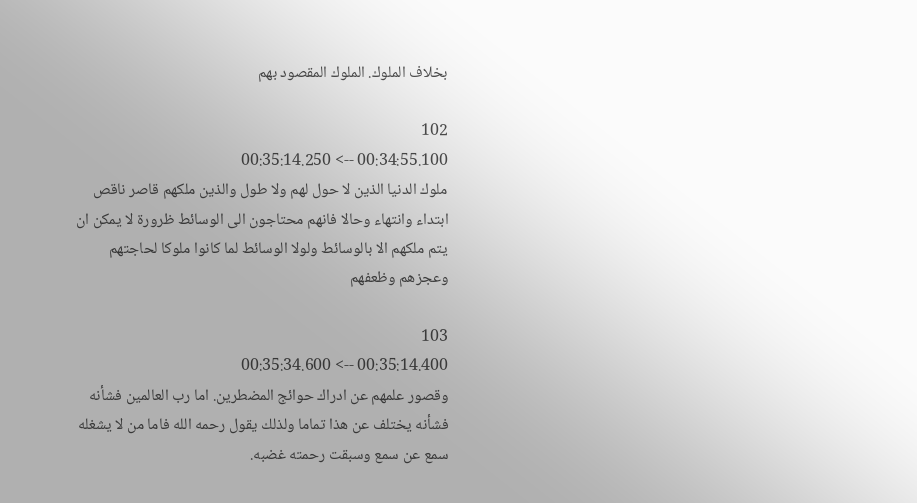بخلاف الملوك. الملوك المقصود بهم

102
00:34:55.100 --> 00:35:14.250
ملوك الدنيا الذين لا حول لهم ولا طول والذين ملكهم قاصر ناقص ابتداء وانتهاء وحالا فانهم محتاجون الى الوسائط ظرورة لا يمكن ان يتم ملكهم الا بالوسائط ولولا الوسائط لما كانوا ملوكا لحاجتهم وعجزهم وظعفهم

103
00:35:14.400 --> 00:35:34.600
وقصور علمهم عن ادراك حوائج المضطرين. اما رب العالمين فشأنه فشأنه يختلف عن هذا تماما ولذلك يقول رحمه الله فاما من لا يشغله سمع عن سمع وسبقت رحمته غضبه.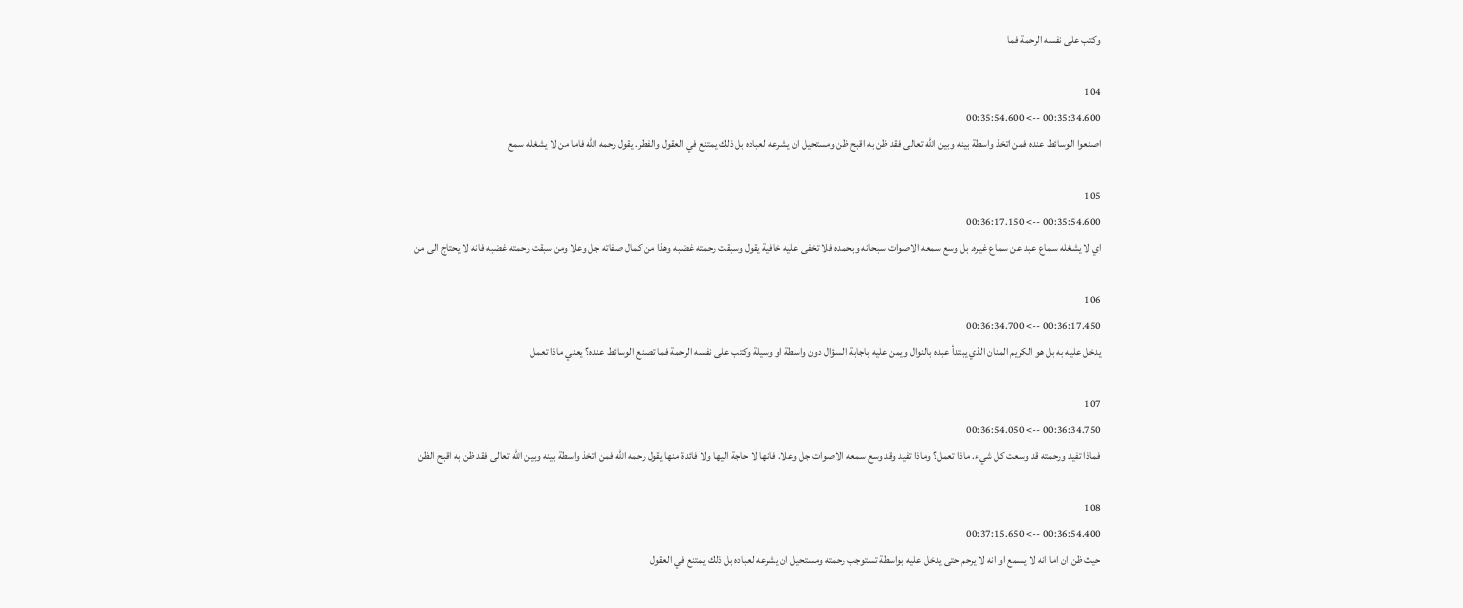وكتب على نفسه الرحمة فما

104
00:35:34.600 --> 00:35:54.600
اصنعوا الوسائط عنده فمن اتخذ واسطة بينه وبين الله تعالى فقد ظن به اقبح ظن ومستحيل ان يشرعه لعباده بل ذلك يمتنع في العقول والفطر. يقول رحمه الله فاما من لا يشغله سمع

105
00:35:54.600 --> 00:36:17.150
اي لا يشغله سماع عبد عن سماع غيره. بل وسع سمعه الاصوات سبحانه وبحمده فلا تخفى عليه خافية يقول وسبقت رحمته غضبه وهذا من كمال صفاته جل وعلا ومن سبقت رحمته غضبه فانه لا يحتاج الى من

106
00:36:17.450 --> 00:36:34.700
يدخل عليه به بل هو الكريم المنان الذي يبتدأ عبده بالنوال ويمن عليه باجابة السؤال دون واسطة او وسيلة وكتب على نفسه الرحمة فما تصنع الوسائط عنده؟ يعني ماذا تعمل

107
00:36:34.750 --> 00:36:54.050
فماذا تفيد ورحمته قد وسعت كل شيء. ماذا تعمل؟ وماذا تفيد وقد وسع سمعه الاصوات جل وعلا. فانها لا حاجة اليها ولا فائدة منها يقول رحمه الله فمن اتخذ واسطة بينه وبين الله تعالى فقد ظن به اقبح الظن

108
00:36:54.400 --> 00:37:15.650
حيث ظن ان اما انه لا يسمع او انه لا يرحم حتى يدخل عليه بواسطة تستوجب رحمته ومستحيل ان يشرعه لعباده بل ذلك يمتنع في العقول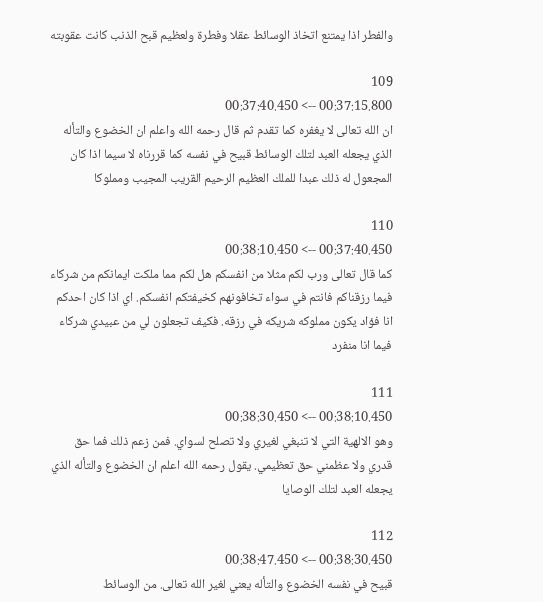والفطر اذا يمتنع اتخاذ الوسائط عقلا وفطرة ولعظيم قبح الذنب كانت عقوبته

109
00:37:15.800 --> 00:37:40.450
ان الله تعالى لا يغفره كما تقدم ثم قال رحمه الله واعلم ان الخضوع والتأله الذي يجعله العبد لتلك الوسائط قبيح في نفسه كما قررناه لا سيما اذا كان المجعول له ذلك عبدا للملك العظيم الرحيم القريب المجيب ومملوكا

110
00:37:40.450 --> 00:38:10.450
كما قال تعالى ورب لكم مثلا من انفسكم هل لكم مما ملكت ايمانكم من شركاء فيما رزقناكم فانتم في سواء تخافونهم كخيفتكم انفسكم. اي اذا كان احدكم انا فؤاد يكون مملوكه شريكه في رزقه. فكيف تجعلون لي من عبيدي شركاء فيما انا منفرد

111
00:38:10.450 --> 00:38:30.450
وهو الالهية التي لا تنبغي لغيري ولا تصلح لسواي. فمن زعم ذلك فما حق قدري ولا عظمني حق تعظيمي. يقول رحمه الله اعلم ان الخضوع والتأله الذي يجعله العبد لتلك الوصايا

112
00:38:30.450 --> 00:38:47.450
قبيح في نفسه الخضوع والتأله يعني لغير الله تعالى. من الوسائط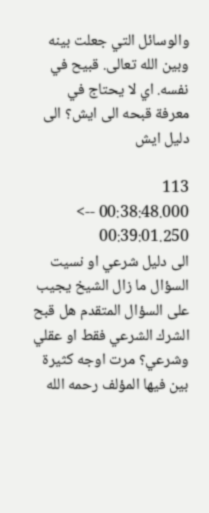والوسائل التي جعلت بينه وبين الله تعالى. قبيح في نفسه. اي لا يحتاج في معرفة قبحه الى ايش؟ الى دليل ايش

113
00:38:48.000 --> 00:39:01.250
الى دليل شرعي او نسيت السؤال ما زال الشيخ يجيب على السؤال المتقدم هل قبح الشرك الشرعي فقط او عقلي وشرعي؟ مرت اوجه كثيرة بين فيها المؤلف رحمه الله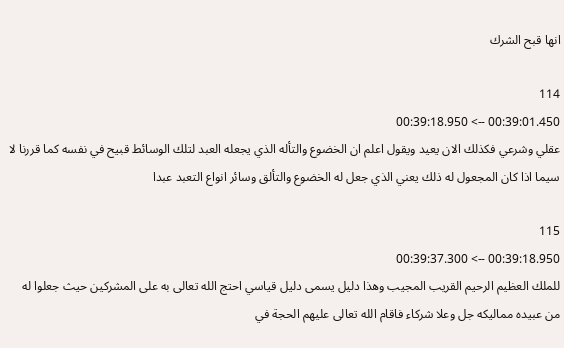انها قبح الشرك

114
00:39:01.450 --> 00:39:18.950
عقلي وشرعي فكذلك الان يعيد ويقول اعلم ان الخضوع والتأله الذي يجعله العبد لتلك الوسائط قبيح في نفسه كما قررنا لا سيما اذا كان المجعول له ذلك يعني الذي جعل له الخضوع والتألق وسائر انواع التعبد عبدا

115
00:39:18.950 --> 00:39:37.300
للملك العظيم الرحيم القريب المجيب وهذا دليل يسمى دليل قياسي احتج الله تعالى به على المشركين حيث جعلوا له من عبيده مماليكه جل وعلا شركاء فاقام الله تعالى عليهم الحجة في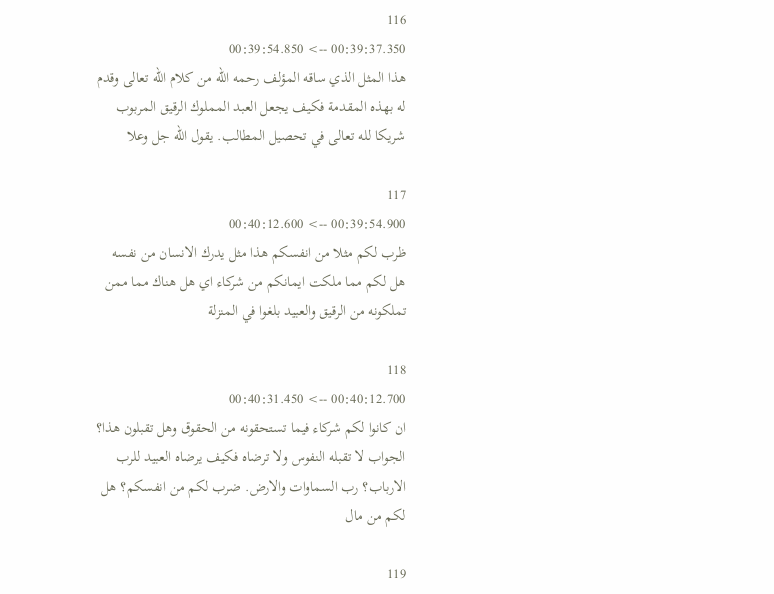116
00:39:37.350 --> 00:39:54.850
هذا المثل الذي ساقه المؤلف رحمه الله من كلام الله تعالى وقدم له بهذه المقدمة فكيف يجعل العبد المملوك الرقيق المربوب شريكا لله تعالى في تحصيل المطالب. يقول الله جل وعلا

117
00:39:54.900 --> 00:40:12.600
ظرب لكم مثلا من انفسكم هذا مثل يدرك الانسان من نفسه هل لكم مما ملكت ايمانكم من شركاء اي هل هناك مما ممن تملكونه من الرقيق والعبيد بلغوا في المنزلة

118
00:40:12.700 --> 00:40:31.450
ان كانوا لكم شركاء فيما تستحقونه من الحقوق وهل تقبلون هذا؟ الجواب لا تقبله النفوس ولا ترضاه فكيف يرضاه العبيد للرب الارباب؟ رب السماوات والارض. ضرب لكم من انفسكم؟ هل لكم من مال

119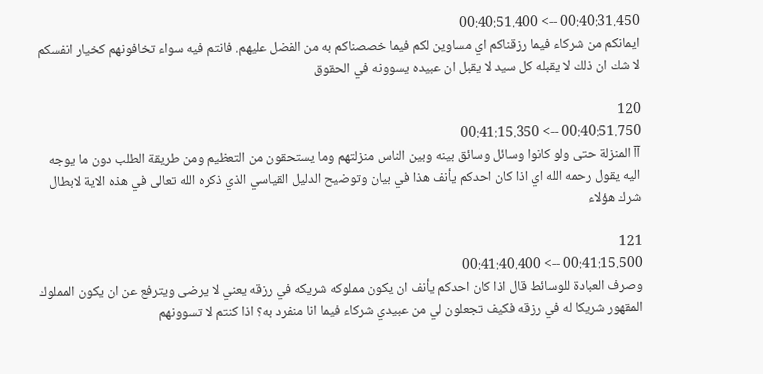00:40:31.450 --> 00:40:51.400
ايمانكم من شركاء فيما رزقناكم اي مساوين لكم فيما خصصناكم به من الفضل عليهم. فانتم فيه سواء تخافونهم كخيار انفسكم لا شك ان ذلك لا يقبله كل سيد لا يقبل ان عبيده يسوونه في الحقوق

120
00:40:51.750 --> 00:41:15.350
آآ المنزلة حتى ولو كانوا وسائل وسائق بينه وبين الناس منزلتهم وما يستحقون من التعظيم ومن طريقة الطلب دون ما يوجه اليه يقول رحمه الله اي اذا كان احدكم يأنف هذا في بيان وتوضيح الدليل القياسي الذي ذكره الله تعالى في هذه الاية لابطال شرك هؤلاء

121
00:41:15.500 --> 00:41:40.400
وصرف العبادة للوسائط قال اذا كان احدكم يأنف ان يكون مملوكه شريكه في رزقه يعني لا يرضى ويترفع عن ان يكون المملوك المقهور شريكا له في رزقه فكيف تجعلون لي من عبيدي شركاء فيما انا منفرد به؟ اذا كنتم لا تسوونهم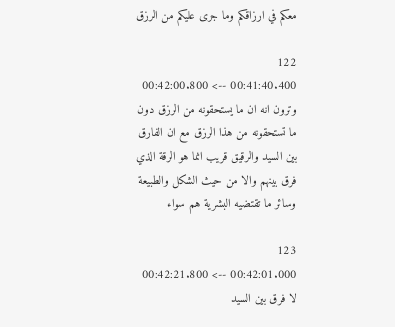معكم في ارزاقكم وما جرى عليكم من الرزق

122
00:41:40.400 --> 00:42:00.800
وترون انه ان ما يستحقونه من الرزق دون ما تستحقونه من هذا الرزق مع ان الفارق بين السيد والرقيق قريب انما هو الرقة الذي فرق بينهم والا من حيث الشكل والطبيعة وسائر ما تقتضيه البشرية هم سواء

123
00:42:01.000 --> 00:42:21.800
لا فرق بين السيد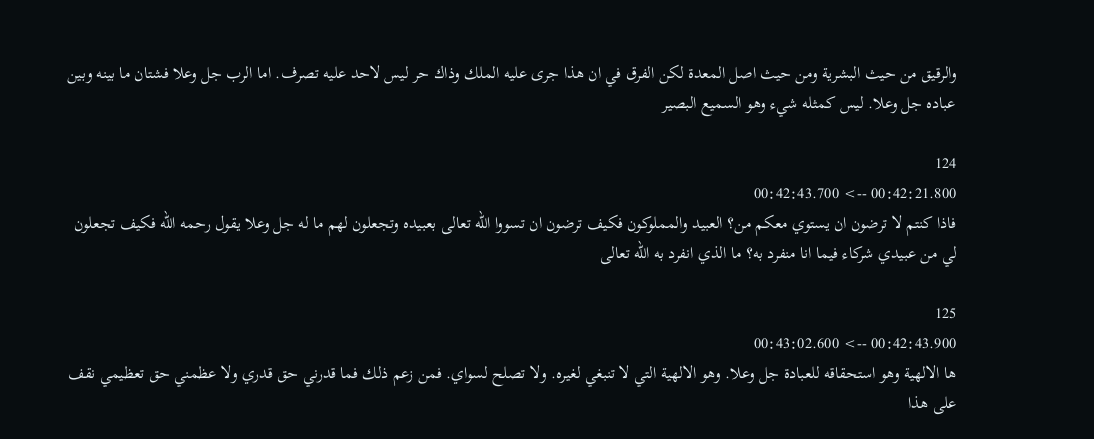والرقيق من حيث البشرية ومن حيث اصل المعدة لكن الفرق في ان هذا جرى عليه الملك وذاك حر ليس لاحد عليه تصرف. اما الرب جل وعلا فشتان ما بينه وبين عباده جل وعلا. ليس كمثله شيء وهو السميع البصير

124
00:42:21.800 --> 00:42:43.700
فاذا كنتم لا ترضون ان يستوي معكم من؟ العبيد والمملوكون فكيف ترضون ان تسووا الله تعالى بعبيده وتجعلون لهم ما له جل وعلا يقول رحمه الله فكيف تجعلون لي من عبيدي شركاء فيما انا منفرد به؟ ما الذي انفرد به الله تعالى

125
00:42:43.900 --> 00:43:02.600
ها الالهية وهو استحقاقه للعبادة جل وعلا. وهو الالهية التي لا تنبغي لغيره. ولا تصلح لسواي. فمن زعم ذلك فما قدرني حق قدري ولا عظمني حق تعظيمي نقف على هذا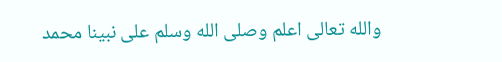والله تعالى اعلم وصلى الله وسلم على نبينا محمد